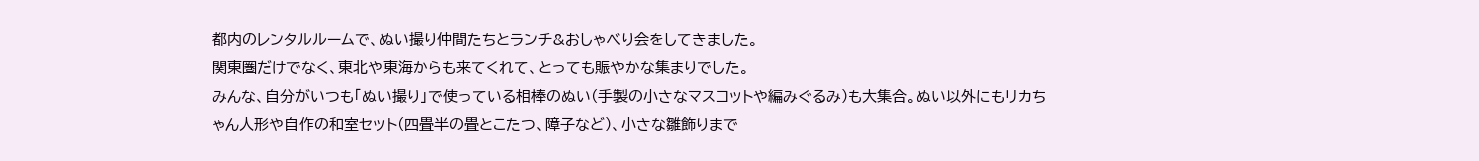都内のレンタルルームで、ぬい撮り仲間たちとランチ&おしゃべり会をしてきました。
関東圏だけでなく、東北や東海からも来てくれて、とっても賑やかな集まりでした。
みんな、自分がいつも「ぬい撮り」で使っている相棒のぬい(手製の小さなマスコットや編みぐるみ)も大集合。ぬい以外にもリカちゃん人形や自作の和室セット(四畳半の畳とこたつ、障子など)、小さな雛飾りまで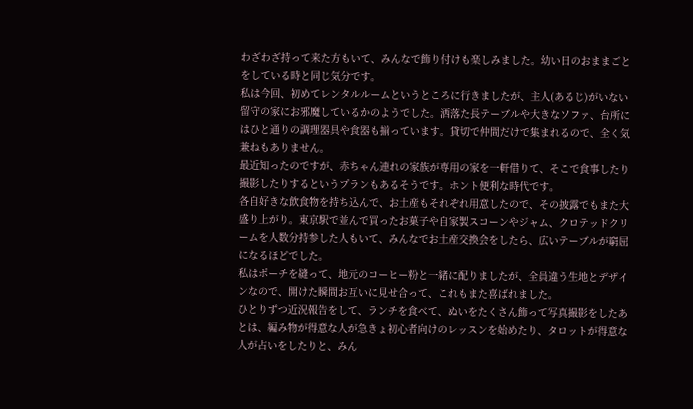わざわざ持って来た方もいて、みんなで飾り付けも楽しみました。幼い日のおままごとをしている時と同じ気分です。
私は今回、初めてレンタルルームというところに行きましたが、主人(あるじ)がいない留守の家にお邪魔しているかのようでした。洒落た長テーブルや大きなソファ、台所にはひと通りの調理器具や食器も揃っています。貸切で仲間だけで集まれるので、全く気兼ねもありません。
最近知ったのですが、赤ちゃん連れの家族が専用の家を一軒借りて、そこで食事したり撮影したりするというプランもあるそうです。ホント便利な時代です。
各自好きな飲食物を持ち込んで、お土産もそれぞれ用意したので、その披露でもまた大盛り上がり。東京駅で並んで買ったお菓子や自家製スコーンやジャム、クロテッドクリームを人数分持参した人もいて、みんなでお土産交換会をしたら、広いテーブルが窮屈になるほどでした。
私はポーチを縫って、地元のコーヒー粉と一緒に配りましたが、全員違う生地とデザインなので、開けた瞬間お互いに見せ合って、これもまた喜ばれました。
ひとりずつ近況報告をして、ランチを食べて、ぬいをたくさん飾って写真撮影をしたあとは、編み物が得意な人が急きょ初心者向けのレッスンを始めたり、タロットが得意な人が占いをしたりと、みん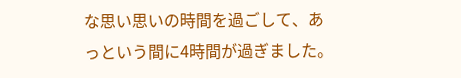な思い思いの時間を過ごして、あっという間に4時間が過ぎました。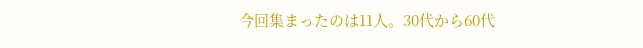今回集まったのは11人。30代から60代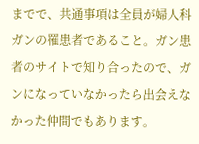までで、共通事項は全員が婦人科ガンの罹患者であること。ガン患者のサイトで知り合ったので、ガンになっていなかったら出会えなかった仲間でもあります。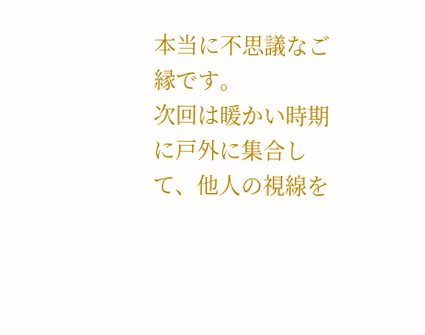本当に不思議なご縁です。
次回は暖かい時期に戸外に集合して、他人の視線を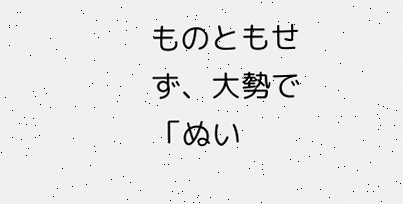ものともせず、大勢で「ぬい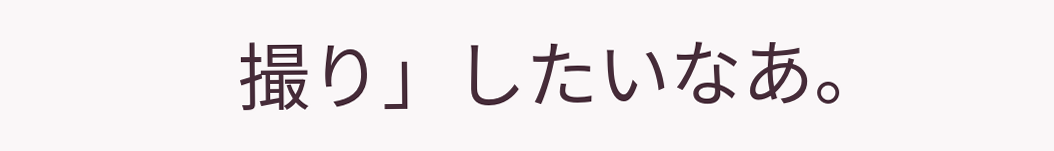撮り」したいなあ。